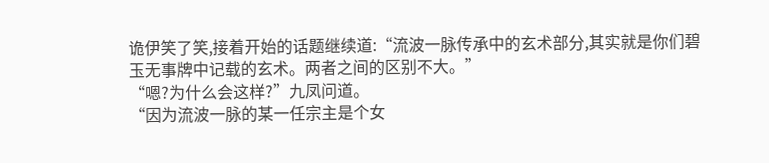诡伊笑了笑,接着开始的话题继续道:“流波一脉传承中的玄术部分,其实就是你们碧玉无事牌中记载的玄术。两者之间的区别不大。”
“嗯?为什么会这样?”九凤问道。
“因为流波一脉的某一任宗主是个女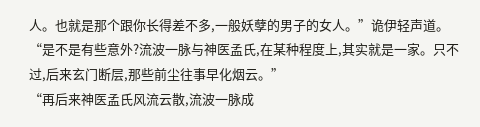人。也就是那个跟你长得差不多,一般妖孽的男子的女人。”诡伊轻声道。
“是不是有些意外?流波一脉与神医孟氏,在某种程度上,其实就是一家。只不过,后来玄门断层,那些前尘往事早化烟云。”
“再后来神医孟氏风流云散,流波一脉成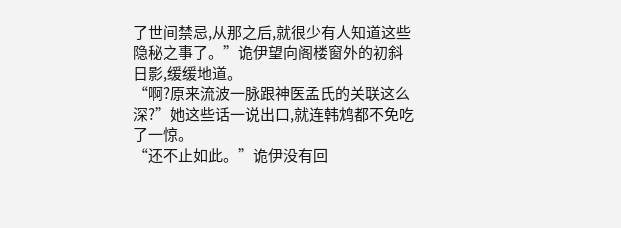了世间禁忌,从那之后,就很少有人知道这些隐秘之事了。”诡伊望向阁楼窗外的初斜日影,缓缓地道。
“啊?原来流波一脉跟神医孟氏的关联这么深?”她这些话一说出口,就连韩鸩都不免吃了一惊。
“还不止如此。”诡伊没有回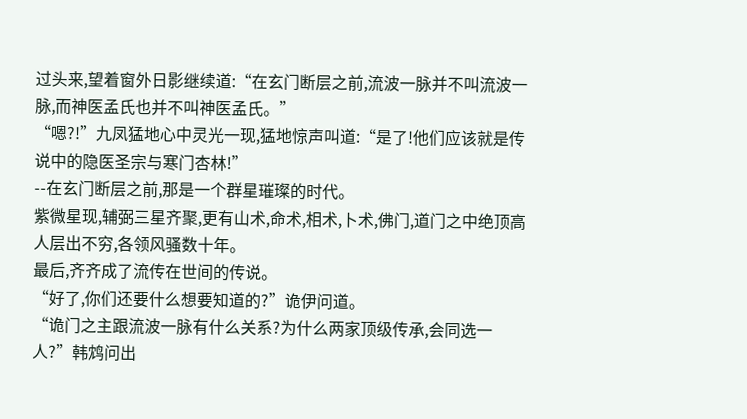过头来,望着窗外日影继续道:“在玄门断层之前,流波一脉并不叫流波一脉,而神医孟氏也并不叫神医孟氏。”
“嗯?!”九凤猛地心中灵光一现,猛地惊声叫道:“是了!他们应该就是传说中的隐医圣宗与寒门杏林!”
--在玄门断层之前,那是一个群星璀璨的时代。
紫微星现,辅弼三星齐聚,更有山术,命术,相术,卜术,佛门,道门之中绝顶高人层出不穷,各领风骚数十年。
最后,齐齐成了流传在世间的传说。
“好了,你们还要什么想要知道的?”诡伊问道。
“诡门之主跟流波一脉有什么关系?为什么两家顶级传承,会同选一人?”韩鸩问出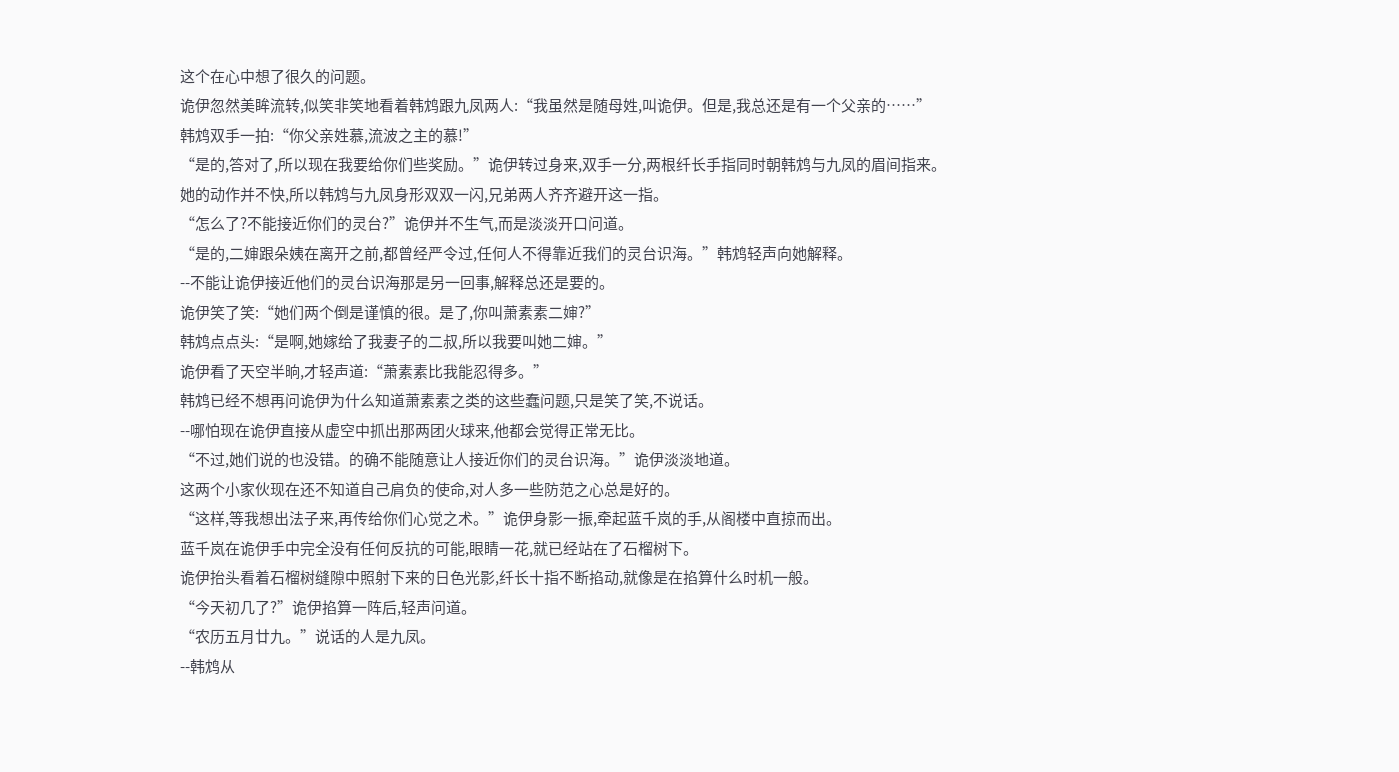这个在心中想了很久的问题。
诡伊忽然美眸流转,似笑非笑地看着韩鸩跟九凤两人:“我虽然是随母姓,叫诡伊。但是,我总还是有一个父亲的……”
韩鸩双手一拍:“你父亲姓慕,流波之主的慕!”
“是的,答对了,所以现在我要给你们些奖励。”诡伊转过身来,双手一分,两根纤长手指同时朝韩鸩与九凤的眉间指来。
她的动作并不快,所以韩鸩与九凤身形双双一闪,兄弟两人齐齐避开这一指。
“怎么了?不能接近你们的灵台?”诡伊并不生气,而是淡淡开口问道。
“是的,二婶跟朵姨在离开之前,都曾经严令过,任何人不得靠近我们的灵台识海。”韩鸩轻声向她解释。
--不能让诡伊接近他们的灵台识海那是另一回事,解释总还是要的。
诡伊笑了笑:“她们两个倒是谨慎的很。是了,你叫萧素素二婶?”
韩鸩点点头:“是啊,她嫁给了我妻子的二叔,所以我要叫她二婶。”
诡伊看了天空半晌,才轻声道:“萧素素比我能忍得多。”
韩鸩已经不想再问诡伊为什么知道萧素素之类的这些蠢问题,只是笑了笑,不说话。
--哪怕现在诡伊直接从虚空中抓出那两团火球来,他都会觉得正常无比。
“不过,她们说的也没错。的确不能随意让人接近你们的灵台识海。”诡伊淡淡地道。
这两个小家伙现在还不知道自己肩负的使命,对人多一些防范之心总是好的。
“这样,等我想出法子来,再传给你们心觉之术。”诡伊身影一振,牵起蓝千岚的手,从阁楼中直掠而出。
蓝千岚在诡伊手中完全没有任何反抗的可能,眼睛一花,就已经站在了石榴树下。
诡伊抬头看着石榴树缝隙中照射下来的日色光影,纤长十指不断掐动,就像是在掐算什么时机一般。
“今天初几了?”诡伊掐算一阵后,轻声问道。
“农历五月廿九。”说话的人是九凤。
--韩鸩从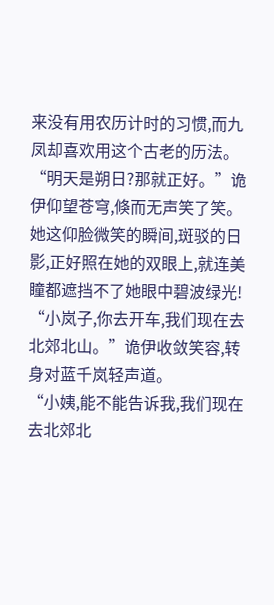来没有用农历计时的习惯,而九凤却喜欢用这个古老的历法。
“明天是朔日?那就正好。”诡伊仰望苍穹,倏而无声笑了笑。
她这仰脸微笑的瞬间,斑驳的日影,正好照在她的双眼上,就连美瞳都遮挡不了她眼中碧波绿光!
“小岚子,你去开车,我们现在去北郊北山。”诡伊收敛笑容,转身对蓝千岚轻声道。
“小姨,能不能告诉我,我们现在去北郊北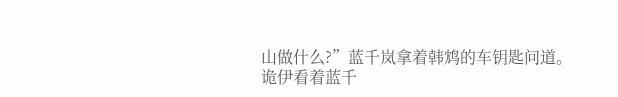山做什么?”蓝千岚拿着韩鸩的车钥匙问道。
诡伊看着蓝千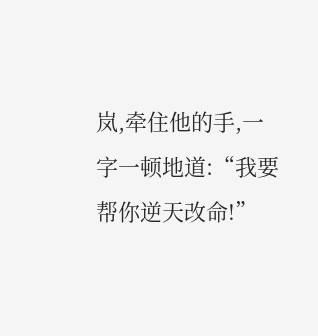岚,牵住他的手,一字一顿地道:“我要帮你逆天改命!”